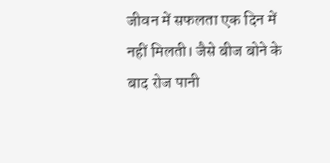जीवन में सफलता एक दिन में नहीं मिलती। जैसे बीज बोने के बाद रोज पानी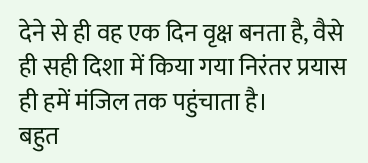देने से ही वह एक दिन वृक्ष बनता है, वैसे ही सही दिशा में किया गया निरंतर प्रयास ही हमें मंजिल तक पहुंचाता है।
बहुत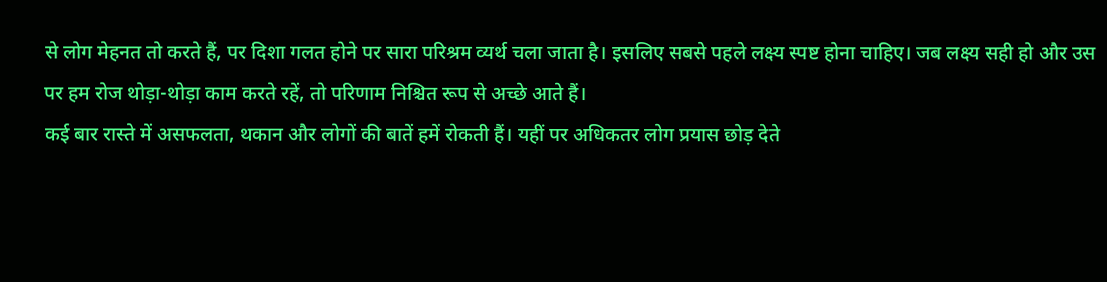से लोग मेहनत तो करते हैं, पर दिशा गलत होने पर सारा परिश्रम व्यर्थ चला जाता है। इसलिए सबसे पहले लक्ष्य स्पष्ट होना चाहिए। जब लक्ष्य सही हो और उस पर हम रोज थोड़ा-थोड़ा काम करते रहें, तो परिणाम निश्चित रूप से अच्छे आते हैं।
कई बार रास्ते में असफलता, थकान और लोगों की बातें हमें रोकती हैं। यहीं पर अधिकतर लोग प्रयास छोड़ देते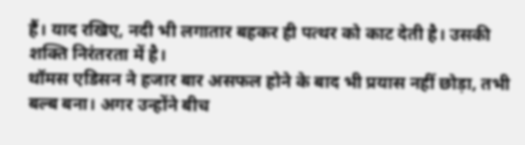हैं। याद रखिए, नदी भी लगातार बहकर ही पत्थर को काट देती है। उसकी शक्ति निरंतरता में है।
थॉमस एडिसन ने हजार बार असफल होने के बाद भी प्रयास नहीं छोड़ा, तभी बल्ब बना। अगर उन्होंने बीच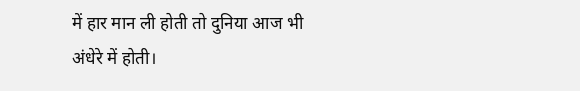में हार मान ली होती तो दुनिया आज भी अंधेरे में होती।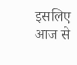इसलिए आज से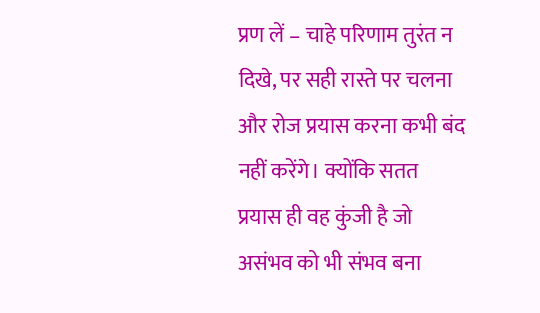प्रण लें – चाहे परिणाम तुरंत न दिखे, पर सही रास्ते पर चलना और रोज प्रयास करना कभी बंद नहीं करेंगे। क्योंकि सतत प्रयास ही वह कुंजी है जो असंभव को भी संभव बना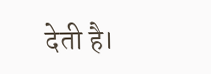देती है।